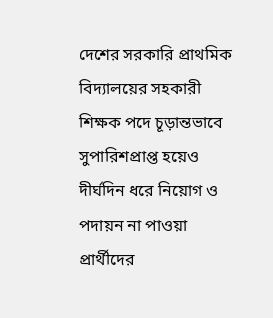দেশের সরকারি প্রাথমিক বিদ্যালয়ের সহকারী শিক্ষক পদে চূড়ান্তভাবে সুপারিশপ্রাপ্ত হয়েও দীর্ঘদিন ধরে নিয়োগ ও পদায়ন না পাওয়া প্রার্থীদের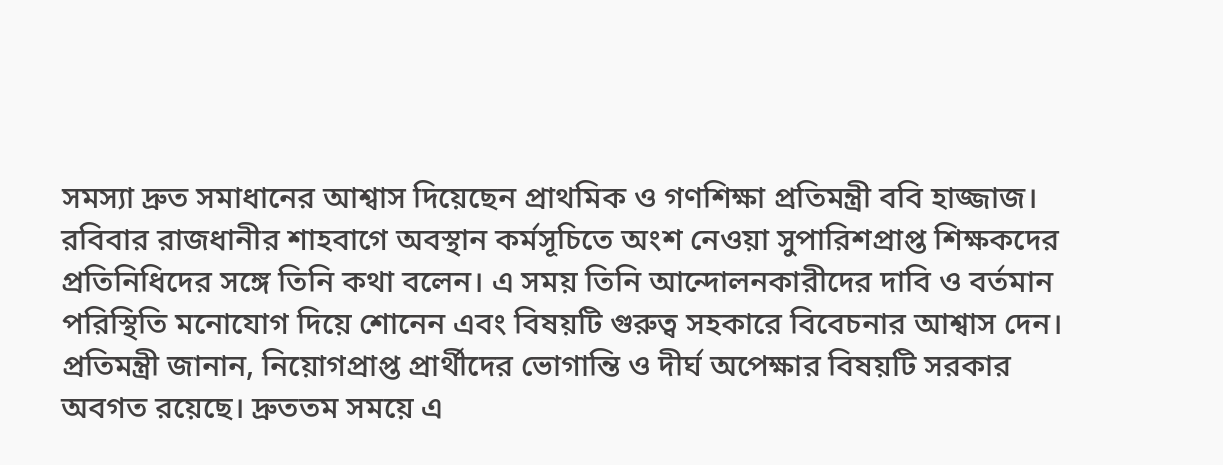সমস্যা দ্রুত সমাধানের আশ্বাস দিয়েছেন প্রাথমিক ও গণশিক্ষা প্রতিমন্ত্রী ববি হাজ্জাজ।
রবিবার রাজধানীর শাহবাগে অবস্থান কর্মসূচিতে অংশ নেওয়া সুপারিশপ্রাপ্ত শিক্ষকদের প্রতিনিধিদের সঙ্গে তিনি কথা বলেন। এ সময় তিনি আন্দোলনকারীদের দাবি ও বর্তমান পরিস্থিতি মনোযোগ দিয়ে শোনেন এবং বিষয়টি গুরুত্ব সহকারে বিবেচনার আশ্বাস দেন।
প্রতিমন্ত্রী জানান, নিয়োগপ্রাপ্ত প্রার্থীদের ভোগান্তি ও দীর্ঘ অপেক্ষার বিষয়টি সরকার অবগত রয়েছে। দ্রুততম সময়ে এ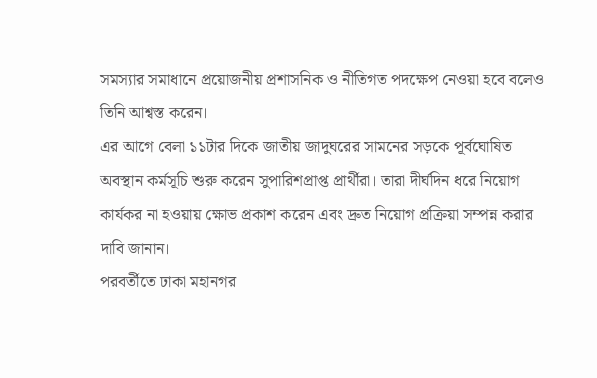সমস্যার সমাধানে প্রয়োজনীয় প্রশাসনিক ও নীতিগত পদক্ষেপ নেওয়া হবে বলেও তিনি আশ্বস্ত করেন।
এর আগে বেলা ১১টার দিকে জাতীয় জাদুঘরের সামনের সড়কে পূর্বঘোষিত অবস্থান কর্মসূচি শুরু করেন সুপারিশপ্রাপ্ত প্রার্থীরা। তারা দীর্ঘদিন ধরে নিয়োগ কার্যকর না হওয়ায় ক্ষোভ প্রকাশ করেন এবং দ্রুত নিয়োগ প্রক্রিয়া সম্পন্ন করার দাবি জানান।
পরবর্তীতে ঢাকা মহানগর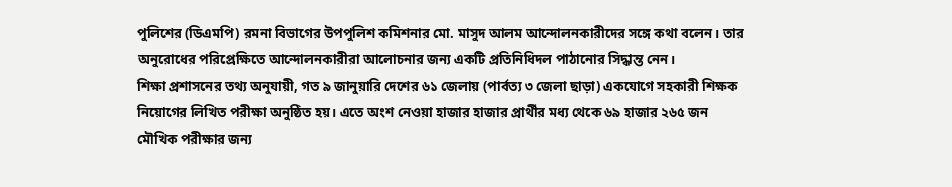পুলিশের (ডিএমপি) রমনা বিভাগের উপপুলিশ কমিশনার মো. মাসুদ আলম আন্দোলনকারীদের সঙ্গে কথা বলেন। তার অনুরোধের পরিপ্রেক্ষিতে আন্দোলনকারীরা আলোচনার জন্য একটি প্রতিনিধিদল পাঠানোর সিদ্ধান্ত নেন।
শিক্ষা প্রশাসনের তথ্য অনুযায়ী, গত ৯ জানুয়ারি দেশের ৬১ জেলায় (পার্বত্য ৩ জেলা ছাড়া) একযোগে সহকারী শিক্ষক নিয়োগের লিখিত পরীক্ষা অনুষ্ঠিত হয়। এতে অংশ নেওয়া হাজার হাজার প্রার্থীর মধ্য থেকে ৬৯ হাজার ২৬৫ জন মৌখিক পরীক্ষার জন্য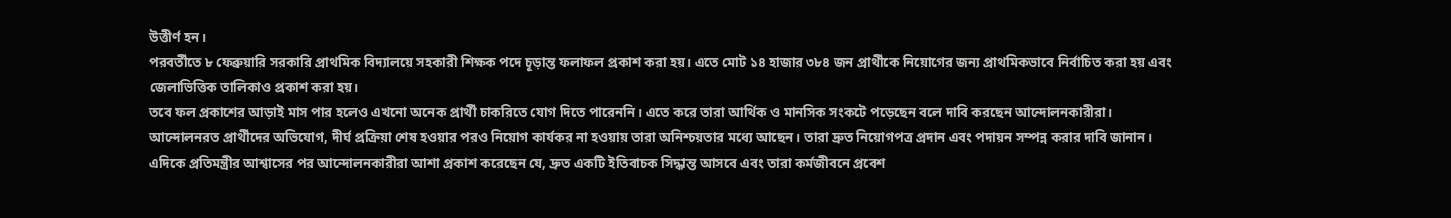উত্তীর্ণ হন।
পরবর্তীতে ৮ ফেব্রুয়ারি সরকারি প্রাথমিক বিদ্যালয়ে সহকারী শিক্ষক পদে চূড়ান্ত ফলাফল প্রকাশ করা হয়। এতে মোট ১৪ হাজার ৩৮৪ জন প্রার্থীকে নিয়োগের জন্য প্রাথমিকভাবে নির্বাচিত করা হয় এবং জেলাভিত্তিক তালিকাও প্রকাশ করা হয়।
তবে ফল প্রকাশের আড়াই মাস পার হলেও এখনো অনেক প্রার্থী চাকরিতে যোগ দিতে পারেননি। এতে করে তারা আর্থিক ও মানসিক সংকটে পড়েছেন বলে দাবি করছেন আন্দোলনকারীরা।
আন্দোলনরত প্রার্থীদের অভিযোগ, দীর্ঘ প্রক্রিয়া শেষ হওয়ার পরও নিয়োগ কার্যকর না হওয়ায় তারা অনিশ্চয়তার মধ্যে আছেন। তারা দ্রুত নিয়োগপত্র প্রদান এবং পদায়ন সম্পন্ন করার দাবি জানান।
এদিকে প্রতিমন্ত্রীর আশ্বাসের পর আন্দোলনকারীরা আশা প্রকাশ করেছেন যে, দ্রুত একটি ইতিবাচক সিদ্ধান্ত আসবে এবং তারা কর্মজীবনে প্রবেশ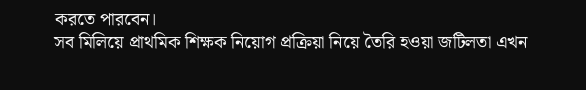করতে পারবেন।
সব মিলিয়ে প্রাথমিক শিক্ষক নিয়োগ প্রক্রিয়া নিয়ে তৈরি হওয়া জটিলতা এখন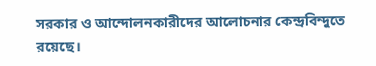সরকার ও আন্দোলনকারীদের আলোচনার কেন্দ্রবিন্দুতে রয়েছে।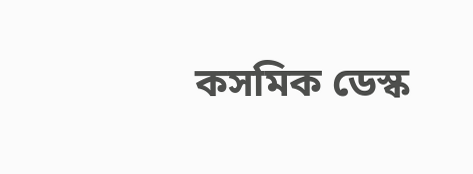কসমিক ডেস্ক